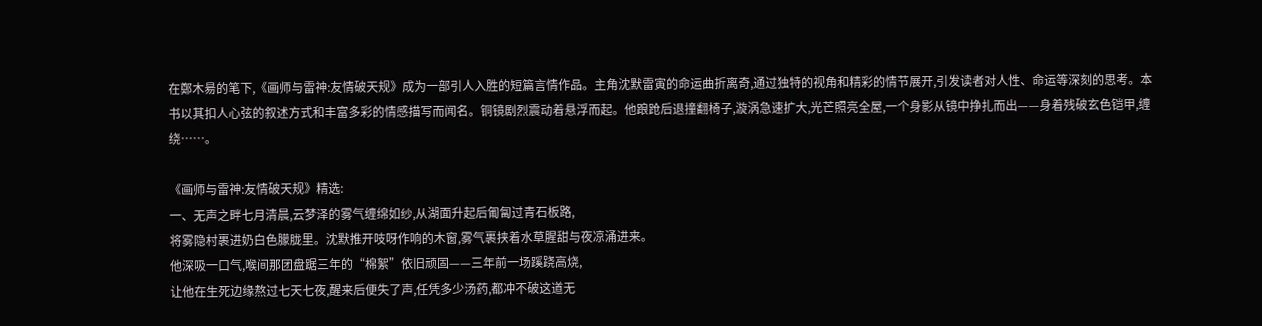在鄭木昜的笔下,《画师与雷神:友情破天规》成为一部引人入胜的短篇言情作品。主角沈默雷寅的命运曲折离奇,通过独特的视角和精彩的情节展开,引发读者对人性、命运等深刻的思考。本书以其扣人心弦的叙述方式和丰富多彩的情感描写而闻名。铜镜剧烈震动着悬浮而起。他踉跄后退撞翻椅子,漩涡急速扩大,光芒照亮全屋,一个身影从镜中挣扎而出——身着残破玄色铠甲,缠绕……。

《画师与雷神:友情破天规》精选:
一、无声之畔七月清晨,云梦泽的雾气缠绵如纱,从湖面升起后匍匐过青石板路,
将雾隐村裹进奶白色朦胧里。沈默推开吱呀作响的木窗,雾气裹挟着水草腥甜与夜凉涌进来。
他深吸一口气,喉间那团盘踞三年的“棉絮”依旧顽固——三年前一场蹊跷高烧,
让他在生死边缘熬过七天七夜,醒来后便失了声,任凭多少汤药,都冲不破这道无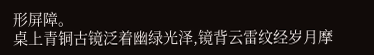形屏障。
桌上青铜古镜泛着幽绿光泽,镜背云雷纹经岁月摩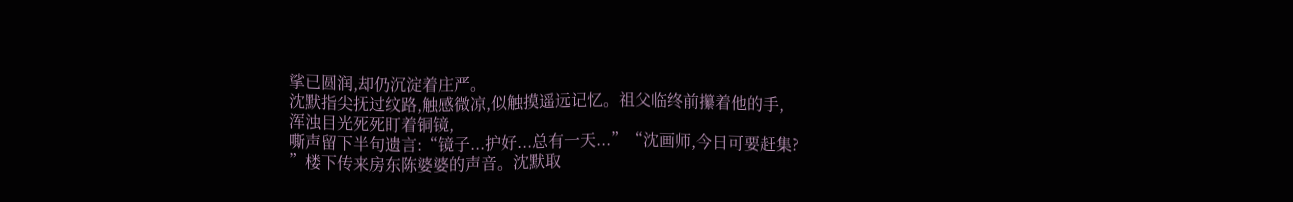挲已圆润,却仍沉淀着庄严。
沈默指尖抚过纹路,触感微凉,似触摸遥远记忆。祖父临终前攥着他的手,
浑浊目光死死盯着铜镜,
嘶声留下半句遗言:“镜子...护好...总有一天...”“沈画师,今日可要赶集?
”楼下传来房东陈婆婆的声音。沈默取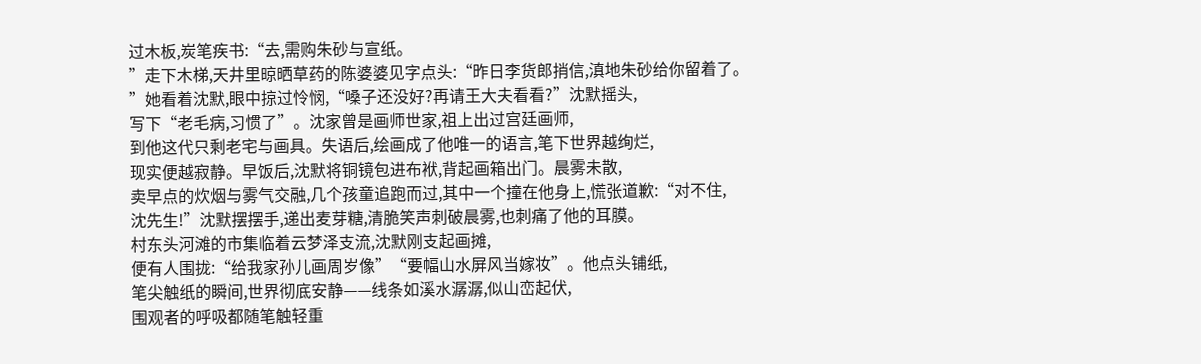过木板,炭笔疾书:“去,需购朱砂与宣纸。
”走下木梯,天井里晾晒草药的陈婆婆见字点头:“昨日李货郎捎信,滇地朱砂给你留着了。
”她看着沈默,眼中掠过怜悯,“嗓子还没好?再请王大夫看看?”沈默摇头,
写下“老毛病,习惯了”。沈家曾是画师世家,祖上出过宫廷画师,
到他这代只剩老宅与画具。失语后,绘画成了他唯一的语言,笔下世界越绚烂,
现实便越寂静。早饭后,沈默将铜镜包进布袱,背起画箱出门。晨雾未散,
卖早点的炊烟与雾气交融,几个孩童追跑而过,其中一个撞在他身上,慌张道歉:“对不住,
沈先生!”沈默摆摆手,递出麦芽糖,清脆笑声刺破晨雾,也刺痛了他的耳膜。
村东头河滩的市集临着云梦泽支流,沈默刚支起画摊,
便有人围拢:“给我家孙儿画周岁像”“要幅山水屏风当嫁妆”。他点头铺纸,
笔尖触纸的瞬间,世界彻底安静——线条如溪水潺潺,似山峦起伏,
围观者的呼吸都随笔触轻重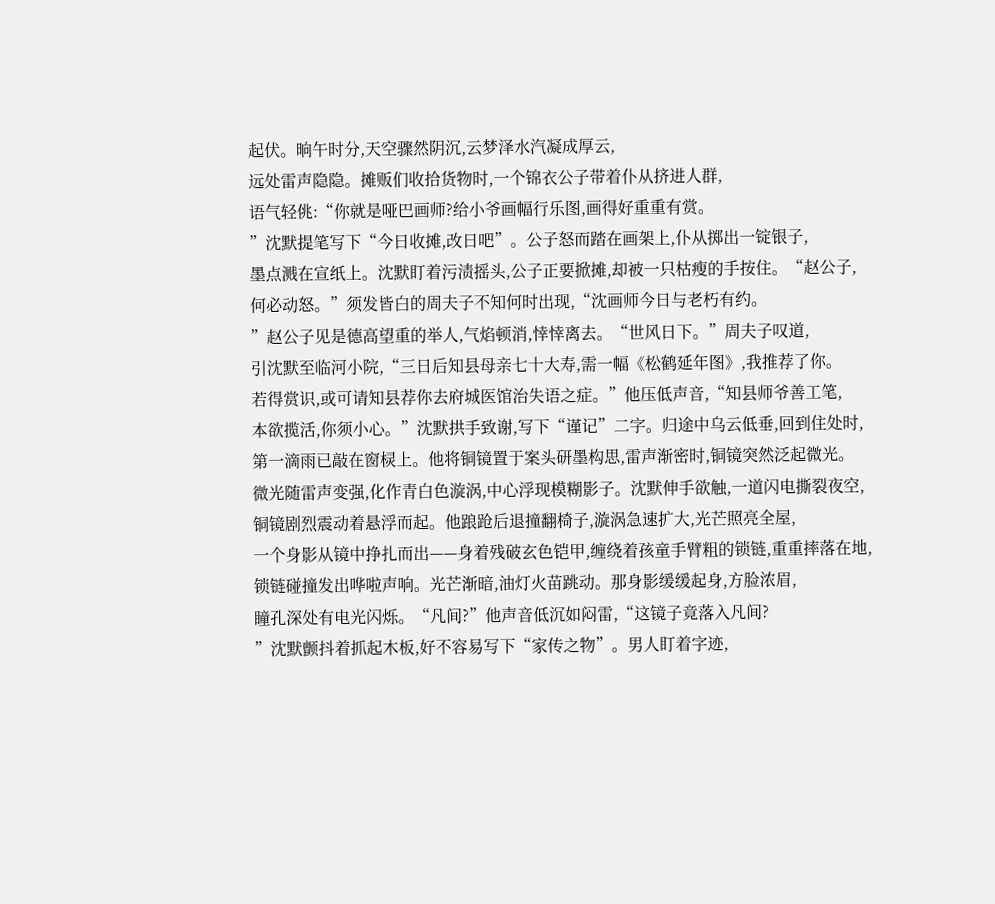起伏。晌午时分,天空骤然阴沉,云梦泽水汽凝成厚云,
远处雷声隐隐。摊贩们收拾货物时,一个锦衣公子带着仆从挤进人群,
语气轻佻:“你就是哑巴画师?给小爷画幅行乐图,画得好重重有赏。
”沈默提笔写下“今日收摊,改日吧”。公子怒而踏在画架上,仆从掷出一锭银子,
墨点溅在宣纸上。沈默盯着污渍摇头,公子正要掀摊,却被一只枯瘦的手按住。“赵公子,
何必动怒。”须发皆白的周夫子不知何时出现,“沈画师今日与老朽有约。
”赵公子见是德高望重的举人,气焰顿消,悻悻离去。“世风日下。”周夫子叹道,
引沈默至临河小院,“三日后知县母亲七十大寿,需一幅《松鹤延年图》,我推荐了你。
若得赏识,或可请知县荐你去府城医馆治失语之症。”他压低声音,“知县师爷善工笔,
本欲揽活,你须小心。”沈默拱手致谢,写下“谨记”二字。归途中乌云低垂,回到住处时,
第一滴雨已敲在窗棂上。他将铜镜置于案头研墨构思,雷声渐密时,铜镜突然泛起微光。
微光随雷声变强,化作青白色漩涡,中心浮现模糊影子。沈默伸手欲触,一道闪电撕裂夜空,
铜镜剧烈震动着悬浮而起。他踉跄后退撞翻椅子,漩涡急速扩大,光芒照亮全屋,
一个身影从镜中挣扎而出——身着残破玄色铠甲,缠绕着孩童手臂粗的锁链,重重摔落在地,
锁链碰撞发出哗啦声响。光芒渐暗,油灯火苗跳动。那身影缓缓起身,方脸浓眉,
瞳孔深处有电光闪烁。“凡间?”他声音低沉如闷雷,“这镜子竟落入凡间?
”沈默颤抖着抓起木板,好不容易写下“家传之物”。男人盯着字迹,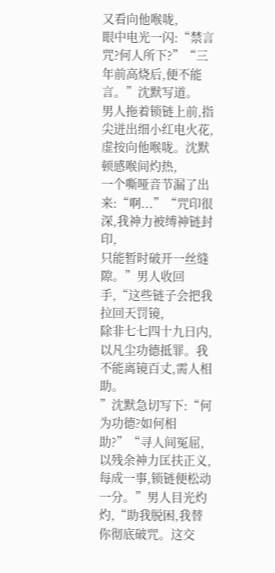又看向他喉咙,
眼中电光一闪:“禁言咒?何人所下?”“三年前高烧后,便不能言。”沈默写道。
男人拖着锁链上前,指尖迸出细小红电火花,虚按向他喉咙。沈默顿感喉间灼热,
一个嘶哑音节漏了出来:“啊...”“咒印很深,我神力被缚神链封印,
只能暂时破开一丝缝隙。”男人收回手,“这些链子会把我拉回天罚镜,
除非七七四十九日内,以凡尘功德抵罪。我不能离镜百丈,需人相助。
”沈默急切写下:“何为功德?如何相助?”“寻人间冤屈,以残余神力匡扶正义,
每成一事,锁链便松动一分。”男人目光灼灼,“助我脱困,我替你彻底破咒。这交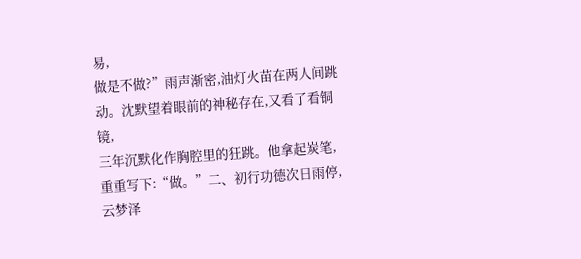易,
做是不做?”雨声渐密,油灯火苗在两人间跳动。沈默望着眼前的神秘存在,又看了看铜镜,
三年沉默化作胸腔里的狂跳。他拿起炭笔,重重写下:“做。”二、初行功德次日雨停,
云梦泽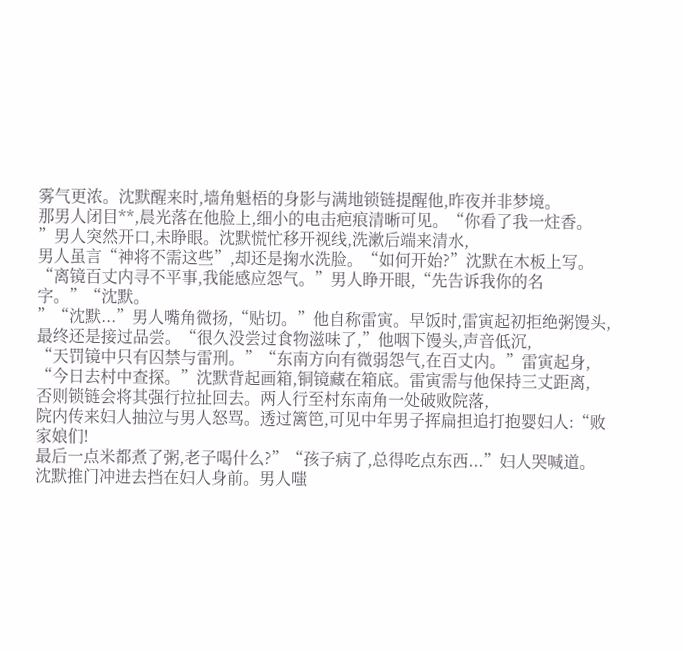雾气更浓。沈默醒来时,墙角魁梧的身影与满地锁链提醒他,昨夜并非梦境。
那男人闭目**,晨光落在他脸上,细小的电击疤痕清晰可见。“你看了我一炷香。
”男人突然开口,未睁眼。沈默慌忙移开视线,洗漱后端来清水,
男人虽言“神将不需这些”,却还是掬水洗脸。“如何开始?”沈默在木板上写。
“离镜百丈内寻不平事,我能感应怨气。”男人睁开眼,“先告诉我你的名字。”“沈默。
”“沈默...”男人嘴角微扬,“贴切。”他自称雷寅。早饭时,雷寅起初拒绝粥馒头,
最终还是接过品尝。“很久没尝过食物滋味了,”他咽下馒头,声音低沉,
“天罚镜中只有囚禁与雷刑。”“东南方向有微弱怨气,在百丈内。”雷寅起身,
“今日去村中查探。”沈默背起画箱,铜镜藏在箱底。雷寅需与他保持三丈距离,
否则锁链会将其强行拉扯回去。两人行至村东南角一处破败院落,
院内传来妇人抽泣与男人怒骂。透过篱笆,可见中年男子挥扁担追打抱婴妇人:“败家娘们!
最后一点米都煮了粥,老子喝什么?”“孩子病了,总得吃点东西...”妇人哭喊道。
沈默推门冲进去挡在妇人身前。男人嗤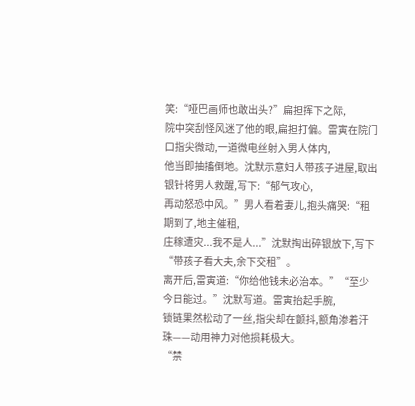笑:“哑巴画师也敢出头?”扁担挥下之际,
院中突刮怪风迷了他的眼,扁担打偏。雷寅在院门口指尖微动,一道微电丝射入男人体内,
他当即抽搐倒地。沈默示意妇人带孩子进屋,取出银针将男人救醒,写下:“郁气攻心,
再动怒恐中风。”男人看着妻儿,抱头痛哭:“租期到了,地主催租,
庄稼遭灾...我不是人...”沈默掏出碎银放下,写下“带孩子看大夫,余下交租”。
离开后,雷寅道:“你给他钱未必治本。”“至少今日能过。”沈默写道。雷寅抬起手腕,
锁链果然松动了一丝,指尖却在颤抖,额角渗着汗珠——动用神力对他损耗极大。
“禁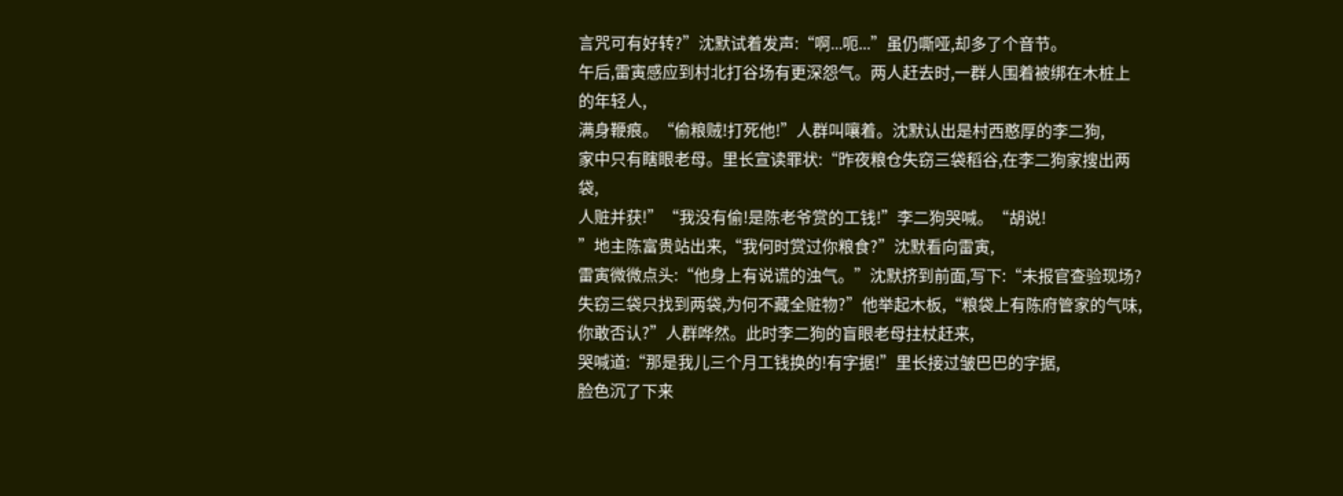言咒可有好转?”沈默试着发声:“啊...呃...”虽仍嘶哑,却多了个音节。
午后,雷寅感应到村北打谷场有更深怨气。两人赶去时,一群人围着被绑在木桩上的年轻人,
满身鞭痕。“偷粮贼!打死他!”人群叫嚷着。沈默认出是村西憨厚的李二狗,
家中只有瞎眼老母。里长宣读罪状:“昨夜粮仓失窃三袋稻谷,在李二狗家搜出两袋,
人赃并获!”“我没有偷!是陈老爷赏的工钱!”李二狗哭喊。“胡说!
”地主陈富贵站出来,“我何时赏过你粮食?”沈默看向雷寅,
雷寅微微点头:“他身上有说谎的浊气。”沈默挤到前面,写下:“未报官查验现场?
失窃三袋只找到两袋,为何不藏全赃物?”他举起木板,“粮袋上有陈府管家的气味,
你敢否认?”人群哗然。此时李二狗的盲眼老母拄杖赶来,
哭喊道:“那是我儿三个月工钱换的!有字据!”里长接过皱巴巴的字据,
脸色沉了下来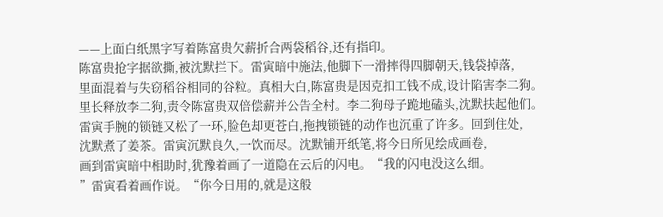——上面白纸黑字写着陈富贵欠薪折合两袋稻谷,还有指印。
陈富贵抢字据欲撕,被沈默拦下。雷寅暗中施法,他脚下一滑摔得四脚朝天,钱袋掉落,
里面混着与失窃稻谷相同的谷粒。真相大白,陈富贵是因克扣工钱不成,设计陷害李二狗。
里长释放李二狗,责令陈富贵双倍偿薪并公告全村。李二狗母子跪地磕头,沈默扶起他们。
雷寅手腕的锁链又松了一环,脸色却更苍白,拖拽锁链的动作也沉重了许多。回到住处,
沈默煮了姜茶。雷寅沉默良久,一饮而尽。沈默铺开纸笔,将今日所见绘成画卷,
画到雷寅暗中相助时,犹豫着画了一道隐在云后的闪电。“我的闪电没这么细。
”雷寅看着画作说。“你今日用的,就是这般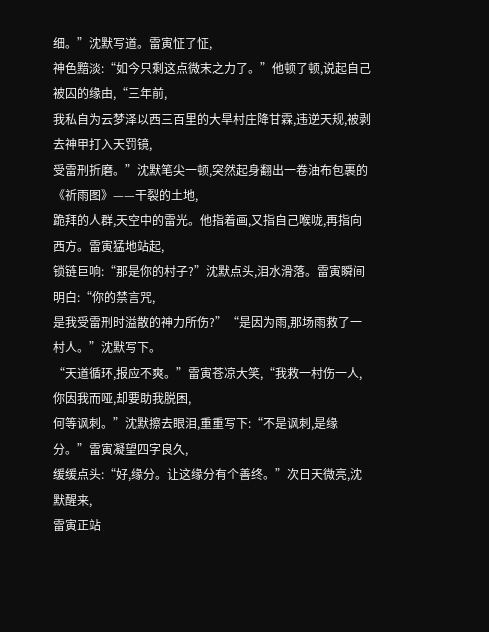细。”沈默写道。雷寅怔了怔,
神色黯淡:“如今只剩这点微末之力了。”他顿了顿,说起自己被囚的缘由,“三年前,
我私自为云梦泽以西三百里的大旱村庄降甘霖,违逆天规,被剥去神甲打入天罚镜,
受雷刑折磨。”沈默笔尖一顿,突然起身翻出一卷油布包裹的《祈雨图》——干裂的土地,
跪拜的人群,天空中的雷光。他指着画,又指自己喉咙,再指向西方。雷寅猛地站起,
锁链巨响:“那是你的村子?”沈默点头,泪水滑落。雷寅瞬间明白:“你的禁言咒,
是我受雷刑时溢散的神力所伤?”“是因为雨,那场雨救了一村人。”沈默写下。
“天道循环,报应不爽。”雷寅苍凉大笑,“我救一村伤一人,你因我而哑,却要助我脱困,
何等讽刺。”沈默擦去眼泪,重重写下:“不是讽刺,是缘分。”雷寅凝望四字良久,
缓缓点头:“好,缘分。让这缘分有个善终。”次日天微亮,沈默醒来,
雷寅正站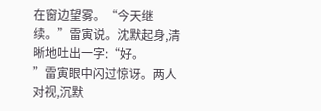在窗边望雾。“今天继续。”雷寅说。沈默起身,清晰地吐出一字:“好。
”雷寅眼中闪过惊讶。两人对视,沉默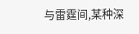与雷霆间,某种深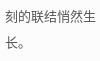刻的联结悄然生长。